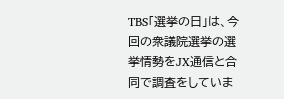TBS「選挙の日」は、今回の衆議院選挙の選挙情勢をJX通信と合同で調査をしていま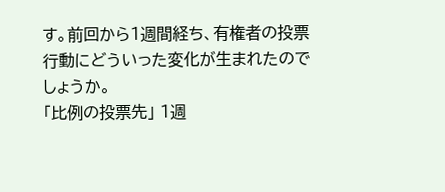す。前回から1週間経ち、有権者の投票行動にどういった変化が生まれたのでしょうか。
「比例の投票先」 1週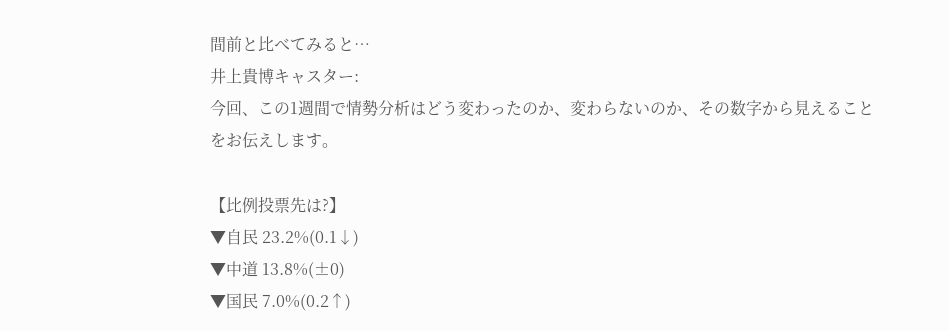間前と比べてみると…
井上貴博キャスター:
今回、この1週間で情勢分析はどう変わったのか、変わらないのか、その数字から見えることをお伝えします。

【比例投票先は?】
▼自民 23.2%(0.1↓)
▼中道 13.8%(±0)
▼国民 7.0%(0.2↑)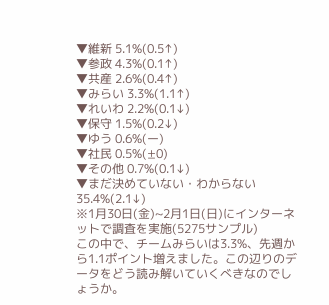▼維新 5.1%(0.5↑)
▼参政 4.3%(0.1↑)
▼共産 2.6%(0.4↑)
▼みらい 3.3%(1.1↑)
▼れいわ 2.2%(0.1↓)
▼保守 1.5%(0.2↓)
▼ゆう 0.6%(ー)
▼社民 0.5%(±0)
▼その他 0.7%(0.1↓)
▼まだ決めていない・わからない 35.4%(2.1↓)
※1月30日(金)~2月1日(日)にインターネットで調査を実施(5275サンプル)
この中で、チームみらいは3.3%、先週から1.1ポイント増えました。この辺りのデータをどう読み解いていくべきなのでしょうか。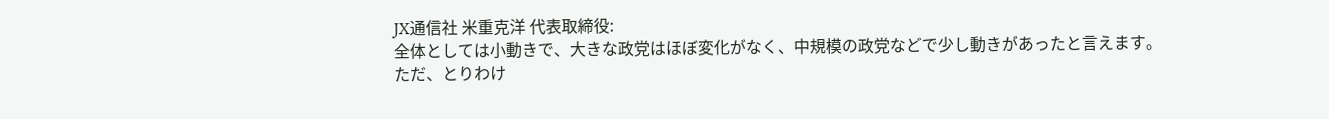JX通信社 米重克洋 代表取締役:
全体としては小動きで、大きな政党はほぼ変化がなく、中規模の政党などで少し動きがあったと言えます。
ただ、とりわけ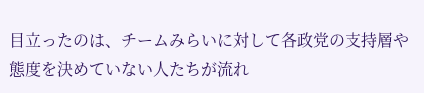目立ったのは、チームみらいに対して各政党の支持層や態度を決めていない人たちが流れ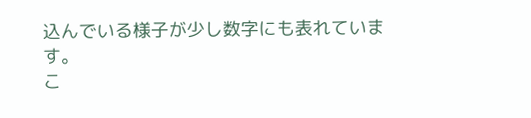込んでいる様子が少し数字にも表れています。
こ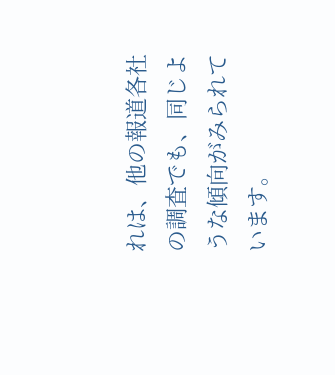れは、他の報道各社の調査でも、同じような傾向がみられています。